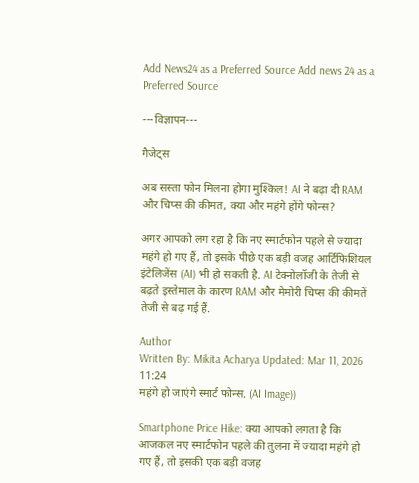Add News24 as a Preferred Source Add news 24 as a Preferred Source

---विज्ञापन---

गैजेट्स

अब सस्ता फोन मिलना होगा मुश्किल! AI ने बढ़ा दी RAM और चिप्स की कीमत, क्या और महंगे होंगे फोन्स?

अगर आपको लग रहा है कि नए स्मार्टफोन पहले से ज्यादा महंगे हो गए हैं, तो इसके पीछे एक बड़ी वजह आर्टिफिशियल इंटेलिजेंस (AI) भी हो सकती है. AI टेक्नोलॉजी के तेजी से बढ़ते इस्तेमाल के कारण RAM और मेमोरी चिप्स की कीमतें तेजी से बढ़ गई हैं.

Author
Written By: Mikita Acharya Updated: Mar 11, 2026 11:24
महंगे हो जाएंगे स्मार्ट फोन्स. (AI Image))

Smartphone Price Hike: क्या आपको लगता है कि आजकल नए स्मार्टफोन पहले की तुलना में ज्यादा महंगे हो गए हैं, तो इसकी एक बड़ी वजह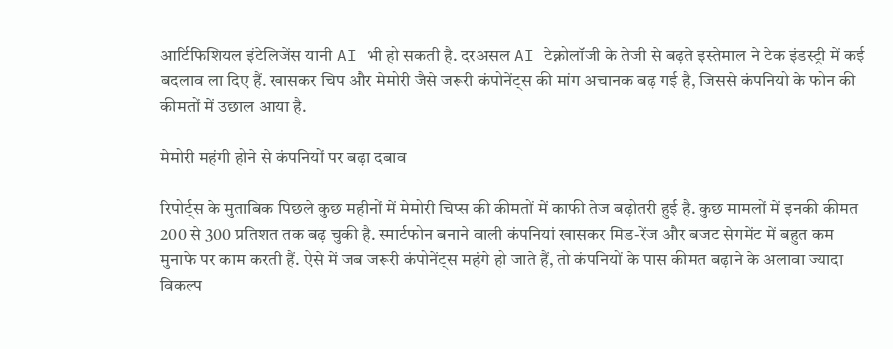आर्टिफिशियल इंटेलिजेंस यानी AI भी हो सकती है. दरअसल AI टेक्नोलॉजी के तेजी से बढ़ते इस्तेमाल ने टेक इंडस्ट्री में कई बदलाव ला दिए हैं. खासकर चिप और मेमोरी जैसे जरूरी कंपोनेंट्स की मांग अचानक बढ़ गई है, जिससे कंपनियो के फोन की कीमतों में उछाल आया है.

मेमोरी महंगी होने से कंपनियों पर बढ़ा दबाव

रिपोर्ट्स के मुताबिक पिछले कुछ महीनों में मेमोरी चिप्स की कीमतों में काफी तेज बढ़ोतरी हुई है. कुछ मामलों में इनकी कीमत 200 से 300 प्रतिशत तक बढ़ चुकी है. स्मार्टफोन बनाने वाली कंपनियां खासकर मिड-रेंज और बजट सेगमेंट में बहुत कम मुनाफे पर काम करती हैं. ऐसे में जब जरूरी कंपोनेंट्स महंगे हो जाते हैं, तो कंपनियों के पास कीमत बढ़ाने के अलावा ज्यादा विकल्प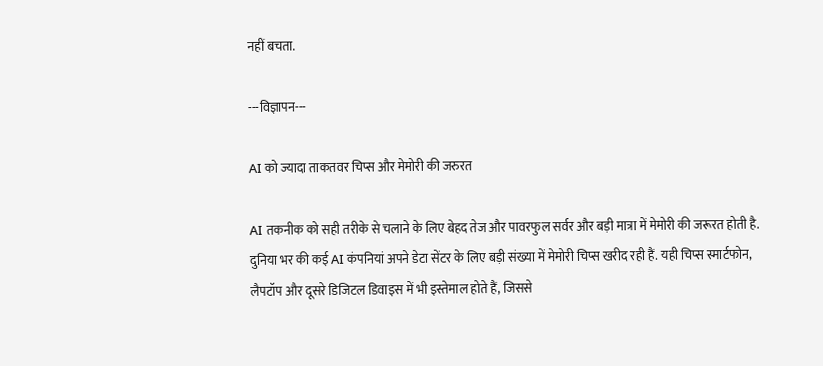नहीं बचता.

---विज्ञापन---

AI को ज्यादा ताकतवर चिप्स और मेमोरी की जरुरत

AI तकनीक को सही तरीके से चलाने के लिए बेहद तेज और पावरफुल सर्वर और बड़ी मात्रा में मेमोरी की जरूरत होती है. दुनिया भर की कई AI कंपनियां अपने डेटा सेंटर के लिए बड़ी संख्या में मेमोरी चिप्स खरीद रही हैं. यही चिप्स स्मार्टफोन, लैपटॉप और दूसरे डिजिटल डिवाइस में भी इस्तेमाल होते हैं, जिससे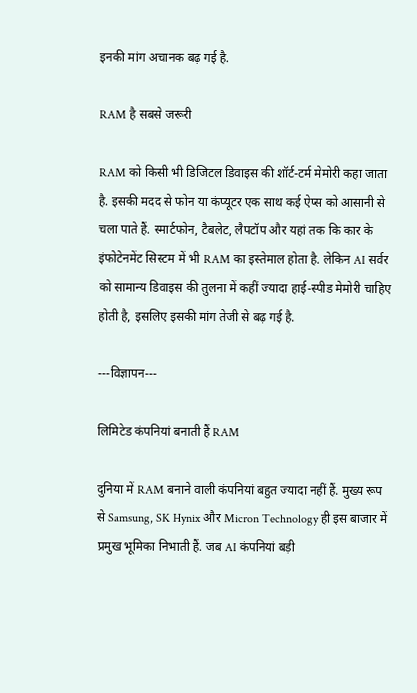इनकी मांग अचानक बढ़ गई है.

RAM है सबसे जरूरी

RAM को किसी भी डिजिटल डिवाइस की शॉर्ट-टर्म मेमोरी कहा जाता है. इसकी मदद से फोन या कंप्यूटर एक साथ कई ऐप्स को आसानी से चला पाते हैं. स्मार्टफोन, टैबलेट, लैपटॉप और यहां तक कि कार के इंफोटेनमेंट सिस्टम में भी RAM का इस्तेमाल होता है. लेकिन AI सर्वर को सामान्य डिवाइस की तुलना में कहीं ज्यादा हाई-स्पीड मेमोरी चाहिए होती है, इसलिए इसकी मांग तेजी से बढ़ गई है.

---विज्ञापन---

लिमिटेड कंपनियां बनाती हैं RAM

दुनिया में RAM बनाने वाली कंपनियां बहुत ज्यादा नहीं हैं. मुख्य रूप से Samsung, SK Hynix और Micron Technology ही इस बाजार में प्रमुख भूमिका निभाती हैं. जब AI कंपनियां बड़ी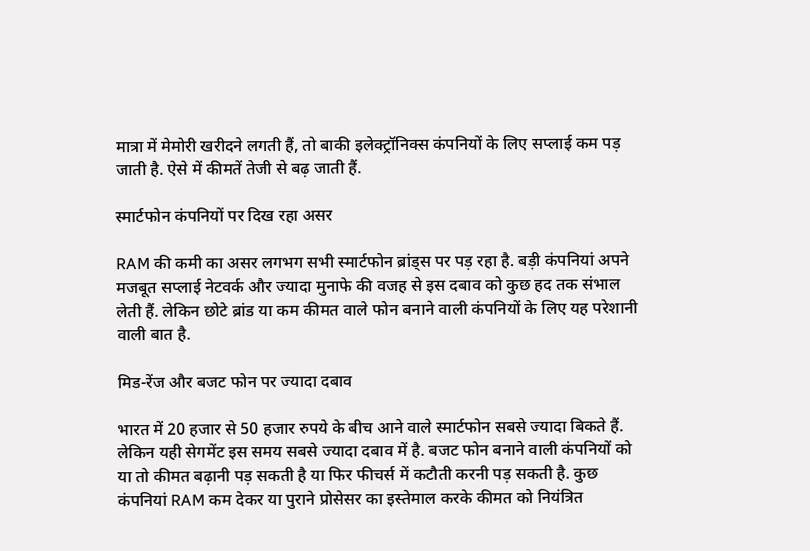मात्रा में मेमोरी खरीदने लगती हैं, तो बाकी इलेक्ट्रॉनिक्स कंपनियों के लिए सप्लाई कम पड़ जाती है. ऐसे में कीमतें तेजी से बढ़ जाती हैं.

स्मार्टफोन कंपनियों पर दिख रहा असर

RAM की कमी का असर लगभग सभी स्मार्टफोन ब्रांड्स पर पड़ रहा है. बड़ी कंपनियां अपने मजबूत सप्लाई नेटवर्क और ज्यादा मुनाफे की वजह से इस दबाव को कुछ हद तक संभाल लेती हैं. लेकिन छोटे ब्रांड या कम कीमत वाले फोन बनाने वाली कंपनियों के लिए यह परेशानी वाली बात है.

मिड-रेंज और बजट फोन पर ज्यादा दबाव

भारत में 20 हजार से 50 हजार रुपये के बीच आने वाले स्मार्टफोन सबसे ज्यादा बिकते हैं. लेकिन यही सेगमेंट इस समय सबसे ज्यादा दबाव में है. बजट फोन बनाने वाली कंपनियों को या तो कीमत बढ़ानी पड़ सकती है या फिर फीचर्स में कटौती करनी पड़ सकती है. कुछ कंपनियां RAM कम देकर या पुराने प्रोसेसर का इस्तेमाल करके कीमत को नियंत्रित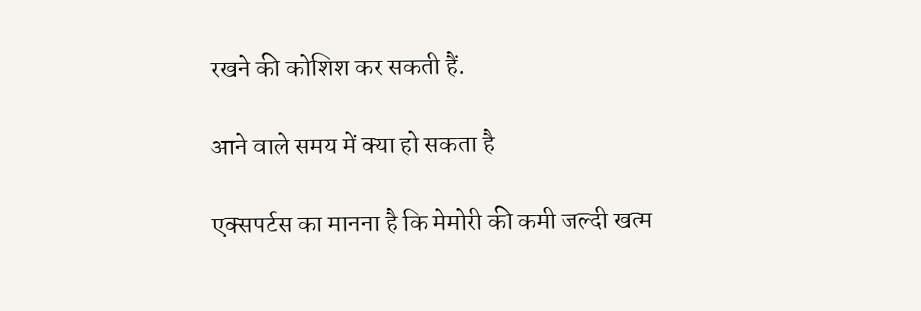रखने की कोशिश कर सकती हैं.

आने वाले समय में क्या हो सकता है

एक्सपर्टस का मानना है कि मेमोरी की कमी जल्दी खत्म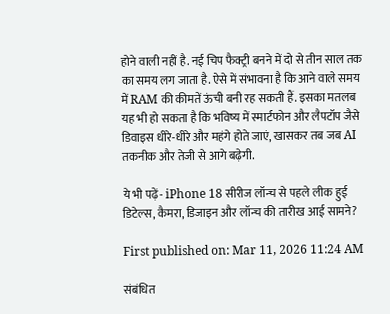होने वाली नहीं है. नई चिप फैक्ट्री बनने में दो से तीन साल तक का समय लग जाता है. ऐसे में संभावना है कि आने वाले समय में RAM की कीमतें ऊंची बनी रह सकती हैं. इसका मतलब यह भी हो सकता है कि भविष्य में स्मार्टफोन और लैपटॉप जैसे डिवाइस धीरे-धीरे और महंगे होते जाएं, खासकर तब जब AI तकनीक और तेजी से आगे बढ़ेगी.

ये भी पढ़ें- iPhone 18 सीरीज लॉन्च से पहले लीक हुई डिटेल्स, कैमरा, डिजाइन और लॉन्च की तारीख आई सामने?

First published on: Mar 11, 2026 11:24 AM

संबंधित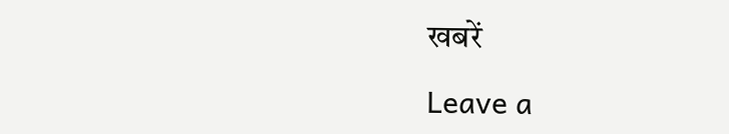खबरें

Leave a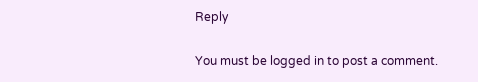Reply

You must be logged in to post a comment.